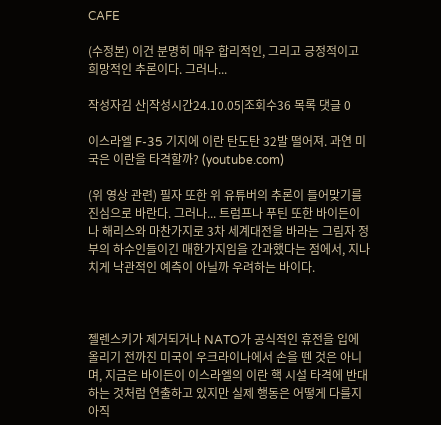CAFE

(수정본) 이건 분명히 매우 합리적인, 그리고 긍정적이고 희망적인 추론이다. 그러나...

작성자김 산|작성시간24.10.05|조회수36 목록 댓글 0

이스라엘 F-35 기지에 이란 탄도탄 32발 떨어져. 과연 미국은 이란을 타격할까? (youtube.com)

(위 영상 관련) 필자 또한 위 유튜버의 추론이 들어맞기를 진심으로 바란다. 그러나... 트럼프나 푸틴 또한 바이든이나 해리스와 마찬가지로 3차 세계대전을 바라는 그림자 정부의 하수인들이긴 매한가지임을 간과했다는 점에서, 지나치게 낙관적인 예측이 아닐까 우려하는 바이다.



젤렌스키가 제거되거나 NATO가 공식적인 휴전을 입에 올리기 전까진 미국이 우크라이나에서 손을 뗀 것은 아니며, 지금은 바이든이 이스라엘의 이란 핵 시설 타격에 반대하는 것처럼 연출하고 있지만 실제 행동은 어떻게 다를지 아직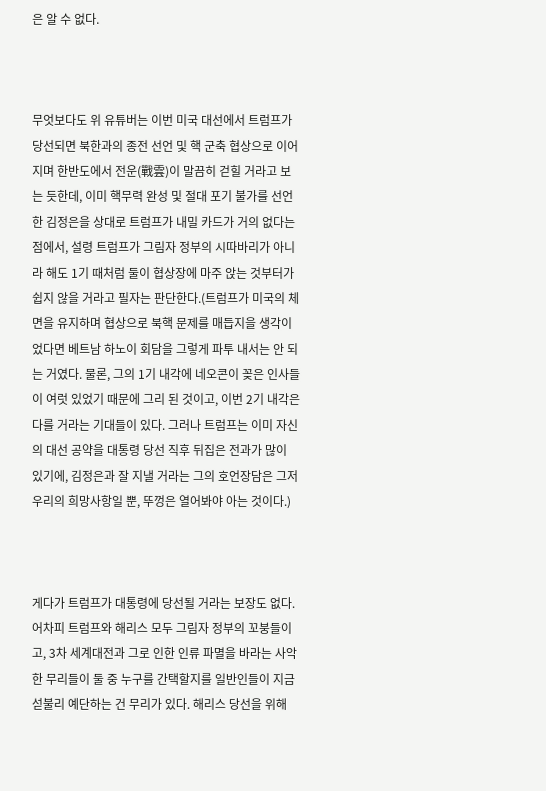은 알 수 없다.



무엇보다도 위 유튜버는 이번 미국 대선에서 트럼프가 당선되면 북한과의 종전 선언 및 핵 군축 협상으로 이어지며 한반도에서 전운(戰雲)이 말끔히 걷힐 거라고 보는 듯한데, 이미 핵무력 완성 및 절대 포기 불가를 선언한 김정은을 상대로 트럼프가 내밀 카드가 거의 없다는 점에서, 설령 트럼프가 그림자 정부의 시따바리가 아니라 해도 1기 때처럼 둘이 협상장에 마주 앉는 것부터가 쉽지 않을 거라고 필자는 판단한다.(트럼프가 미국의 체면을 유지하며 협상으로 북핵 문제를 매듭지을 생각이었다면 베트남 하노이 회담을 그렇게 파투 내서는 안 되는 거였다. 물론, 그의 1기 내각에 네오콘이 꽂은 인사들이 여럿 있었기 때문에 그리 된 것이고, 이번 2기 내각은 다를 거라는 기대들이 있다. 그러나 트럼프는 이미 자신의 대선 공약을 대통령 당선 직후 뒤집은 전과가 많이 있기에, 김정은과 잘 지낼 거라는 그의 호언장담은 그저 우리의 희망사항일 뿐, 뚜껑은 열어봐야 아는 것이다.)



게다가 트럼프가 대통령에 당선될 거라는 보장도 없다. 어차피 트럼프와 해리스 모두 그림자 정부의 꼬붕들이고, 3차 세계대전과 그로 인한 인류 파멸을 바라는 사악한 무리들이 둘 중 누구를 간택할지를 일반인들이 지금 섣불리 예단하는 건 무리가 있다. 해리스 당선을 위해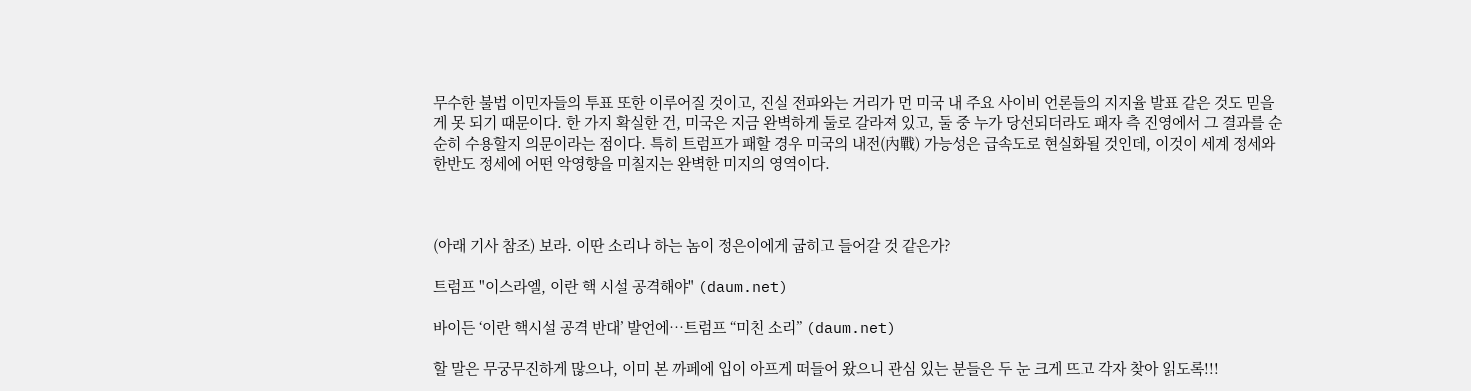무수한 불법 이민자들의 투표 또한 이루어질 것이고, 진실 전파와는 거리가 먼 미국 내 주요 사이비 언론들의 지지율 발표 같은 것도 믿을 게 못 되기 때문이다. 한 가지 확실한 건, 미국은 지금 완벽하게 둘로 갈라져 있고, 둘 중 누가 당선되더라도 패자 측 진영에서 그 결과를 순순히 수용할지 의문이라는 점이다. 특히 트럼프가 패할 경우 미국의 내전(內戰) 가능성은 급속도로 현실화될 것인데, 이것이 세계 정세와 한반도 정세에 어떤 악영향을 미칠지는 완벽한 미지의 영역이다.



(아래 기사 참조) 보라. 이딴 소리나 하는 놈이 정은이에게 굽히고 들어갈 것 같은가?

트럼프 "이스라엘, 이란 핵 시설 공격해야" (daum.net)

바이든 ‘이란 핵시설 공격 반대’ 발언에…트럼프 “미친 소리” (daum.net)

할 말은 무궁무진하게 많으나, 이미 본 까페에 입이 아프게 떠들어 왔으니 관심 있는 분들은 두 눈 크게 뜨고 각자 찾아 읽도록!!!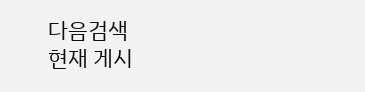다음검색
현재 게시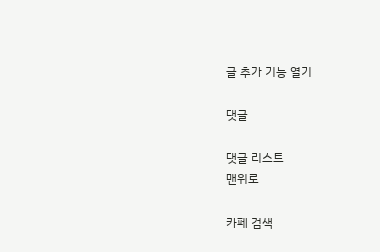글 추가 기능 열기

댓글

댓글 리스트
맨위로

카페 검색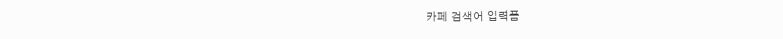카페 검색어 입력폼